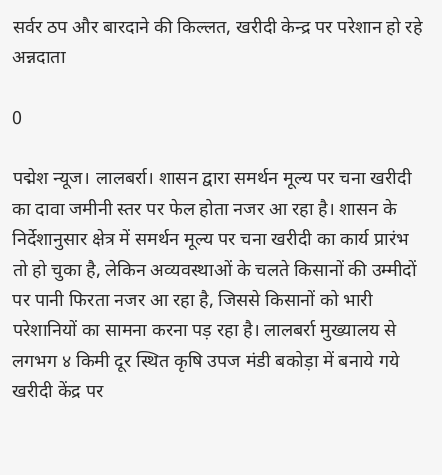सर्वर ठप और बारदाने की किल्लत, खरीदी केन्द्र पर परेशान हो रहे अन्नदाता

0

पद्मेश न्यूज। लालबर्रा। शासन द्वारा समर्थन मूल्य पर चना खरीदी का दावा जमीनी स्तर पर फेल होता नजर आ रहा है। शासन के
निर्देशानुसार क्षेत्र में समर्थन मूल्य पर चना खरीदी का कार्य प्रारंभ तो हो चुका है, लेकिन अव्यवस्थाओं के चलते किसानों की उम्मीदों पर पानी फिरता नजर आ रहा है, जिससे किसानों को भारी परेशानियों का सामना करना पड़ रहा है। लालबर्रा मुख्यालय से लगभग ४ किमी दूर स्थित कृषि उपज मंडी बकोड़ा में बनाये गये खरीदी केंद्र पर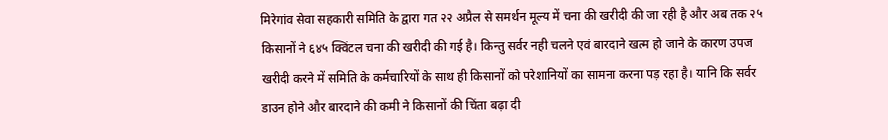मिरेगांव सेवा सहकारी समिति के द्वारा गत २२ अप्रैल से समर्थन मूल्य में चना की खरीदी की जा रही है और अब तक २५ किसानों ने ६४५ क्विंटल चना की खरीदी की गई है। किन्तु सर्वर नही चलने एवं बारदाने खत्म हो जाने के कारण उपज खरीदी करने में समिति के कर्मचारियों के साथ ही किसानों को परेशानियों का सामना करना पड़ रहा है। यानि कि सर्वर डाउन होने और बारदाने की कमी ने किसानों की चिंता बढ़ा दी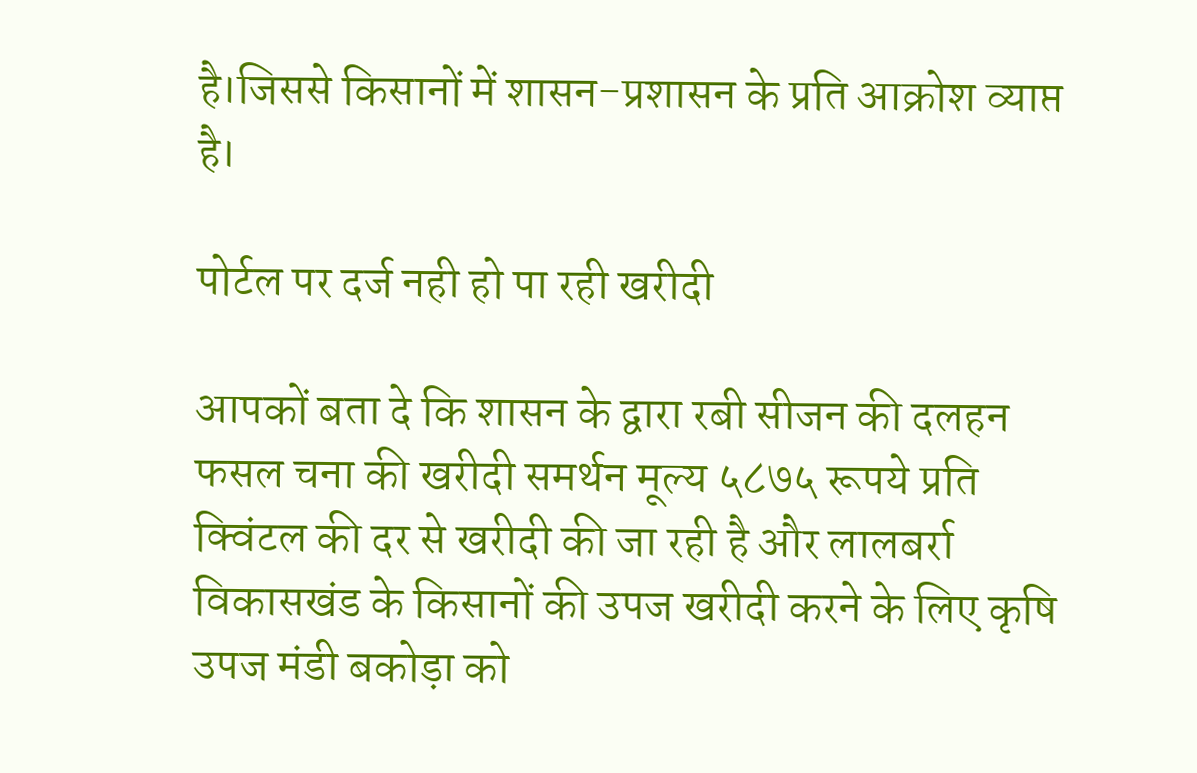है।जिससे किसानों में शासन-प्रशासन के प्रति आक्रोश व्याप्त है।

पोर्टल पर दर्ज नही हो पा रही खरीदी

आपकों बता दे कि शासन के द्वारा रबी सीजन की दलहन फसल चना की खरीदी समर्थन मूल्य ५८७५ रूपये प्रति क्विंटल की दर से खरीदी की जा रही है और लालबर्रा विकासखंड के किसानों की उपज खरीदी करने के लिए कृषि उपज मंडी बकोड़ा को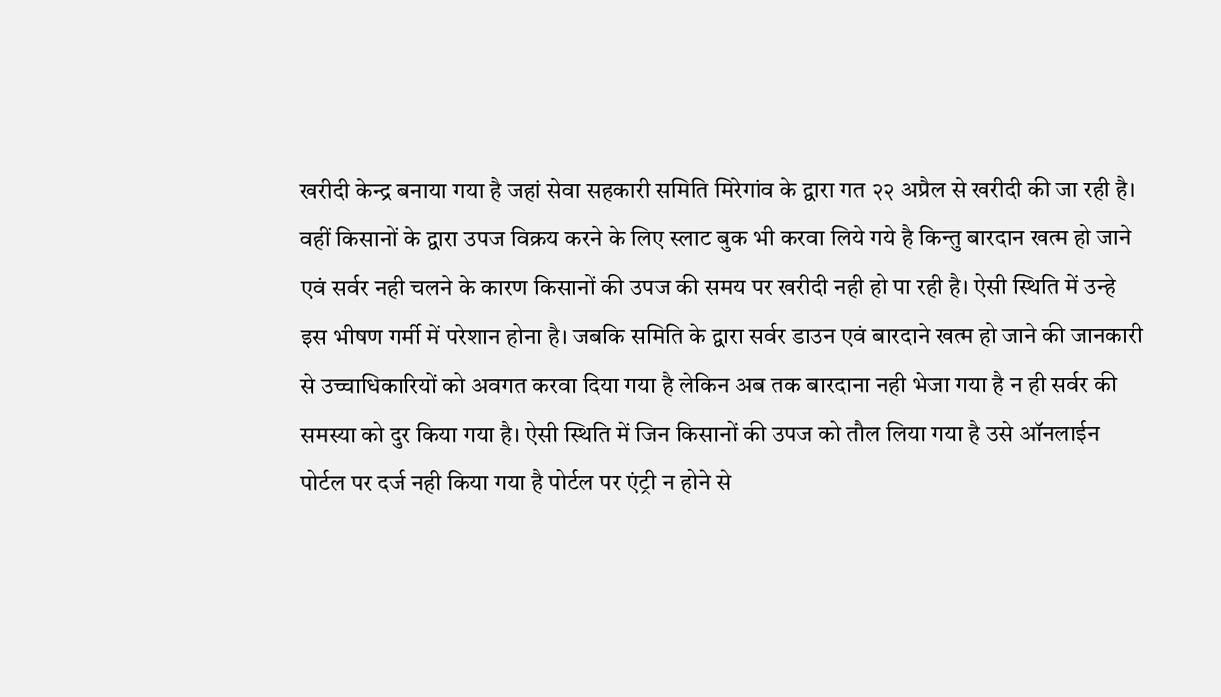खरीदी केन्द्र बनाया गया है जहां सेवा सहकारी समिति मिरेगांव के द्वारा गत २२ अप्रैल से खरीदी की जा रही है। वहीं किसानों के द्वारा उपज विक्रय करने के लिए स्लाट बुक भी करवा लिये गये है किन्तु बारदान खत्म हो जाने एवं सर्वर नही चलने के कारण किसानों की उपज की समय पर खरीदी नही हो पा रही है। ऐसी स्थिति में उन्हे इस भीषण गर्मी में परेशान होना है। जबकि समिति के द्वारा सर्वर डाउन एवं बारदाने खत्म हो जाने की जानकारी से उच्चाधिकारियों को अवगत करवा दिया गया है लेकिन अब तक बारदाना नही भेजा गया है न ही सर्वर की समस्या को दुर किया गया है। ऐसी स्थिति में जिन किसानों की उपज को तौल लिया गया है उसे ऑनलाईन पोर्टल पर दर्ज नही किया गया है पोर्टल पर एंट्री न होने से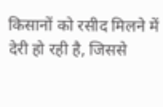किसानों को रसीद मिलने में देरी हो रही है, जिससे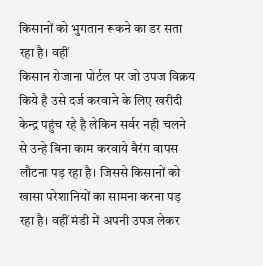किसानों को भुगतान रूकने का डर सता रहा है। वहीं
किसान रोजाना पोर्टल पर जो उपज विक्रय किये है उसे दर्ज करवाने के लिए खरीदी केन्द्र पहुंच रहे है लेकिन सर्वर नही चलने से उन्हे बिना काम करवाये बैरंग वापस लौटना पड़ रहा है। जिससे किसानों को खासा परेशानियों का सामना करना पड़ रहा है। वहीं मंडी में अपनी उपज लेकर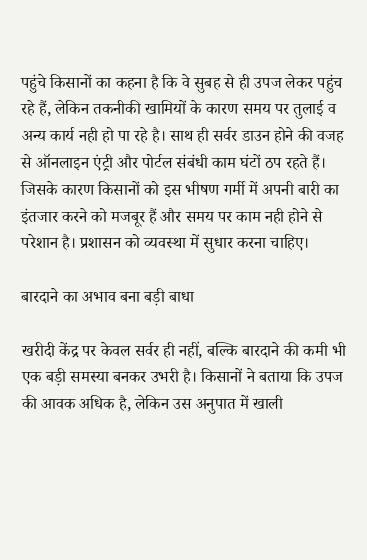पहुंचे किसानों का कहना है कि वे सुबह से ही उपज लेकर पहुंच रहे हैं, लेकिन तकनीकी खामियों के कारण समय पर तुलाई व अन्य कार्य नही हो पा रहे है। साथ ही सर्वर डाउन होने की वजह से ऑनलाइन एंट्री और पोर्टल संबंधी काम घंटों ठप रहते हैं। जिसके कारण किसानों को इस भीषण गर्मी में अपनी बारी का इंतजार करने को मजबूर हैं और समय पर काम नही होने से परेशान है। प्रशासन को व्यवस्था में सुधार करना चाहिए।

बारदाने का अभाव बना बड़ी बाधा

खरीदी केंद्र पर केवल सर्वर ही नहीं, बल्कि बारदाने की कमी भी एक बड़ी समस्या बनकर उभरी है। किसानों ने बताया कि उपज की आवक अधिक है, लेकिन उस अनुपात में खाली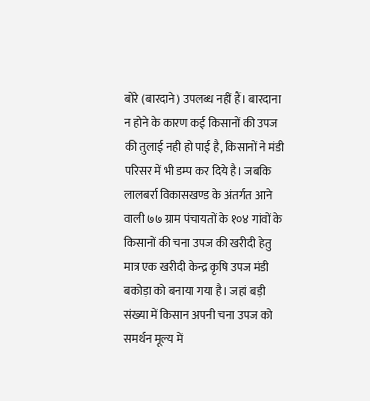बोरे (बारदाने) उपलब्ध नहीं हैं। बारदाना न होने के कारण कई किसानों की उपज की तुलाई नही हो पाई है, किसानों ने मंडी परिसर में भी डम्प कर दिये है। जबकि लालबर्रा विकासखण्ड के अंतर्गत आने वाली ७७ ग्राम पंचायतों के १०४ गांवों के किसानों की चना उपज की खरीदी हेतु मात्र एक खरीदी केन्द्र कृषि उपज मंडी बकोड़ा को बनाया गया है। जहां बड़ी संख्या में किसान अपनी चना उपज को समर्थन मूल्य में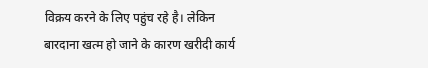विक्रय करने के लिए पहुंच रहे है। लेकिन बारदाना खत्म हो जाने के कारण खरीदी कार्य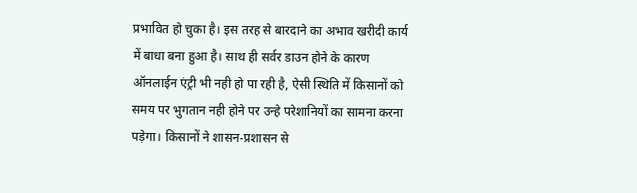प्रभावित हो चुका है। इस तरह से बारदाने का अभाव खरीदी कार्य में बाधा बना हुआ है। साथ ही सर्वर डाउन होने के कारण ऑनलाईन एंट्री भी नही हो पा रही है, ऐसी स्थिति में किसानों को समय पर भुगतान नही होने पर उन्हे परेशानियों का सामना करना पड़ेगा। किसानों ने शासन-प्रशासन से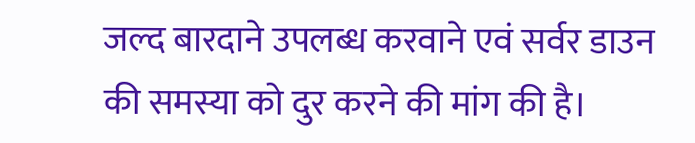जल्द बारदाने उपलब्ध करवाने एवं सर्वर डाउन की समस्या को दुर करने की मांग की है।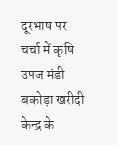दूरभाष पर चर्चा में कृषि उपज मंडी बकोड़ा खरीदी केन्द्र के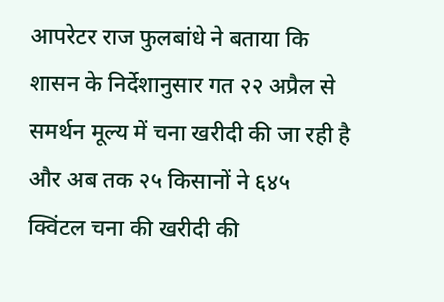आपरेटर राज फुलबांधे ने बताया कि शासन के निर्देशानुसार गत २२ अप्रैल से समर्थन मूल्य में चना खरीदी की जा रही है और अब तक २५ किसानों ने ६४५ क्विंटल चना की खरीदी की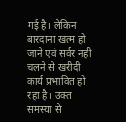गई है। लेकिन बारदाना खत्म हो जाने एवं सर्वर नही चलने से खरीदी कार्य प्रभावित हो रहा है। उक्त समस्या से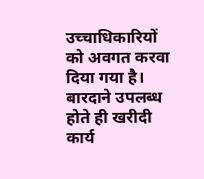उच्चाधिकारियों को अवगत करवा दिया गया है। बारदाने उपलब्ध होते ही खरीदी कार्य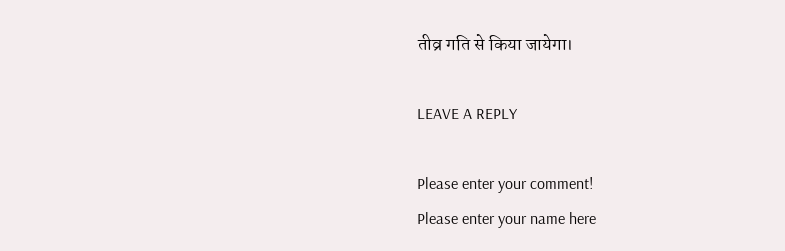तीव्र गति से किया जायेगा।

LEAVE A REPLY

Please enter your comment!
Please enter your name here